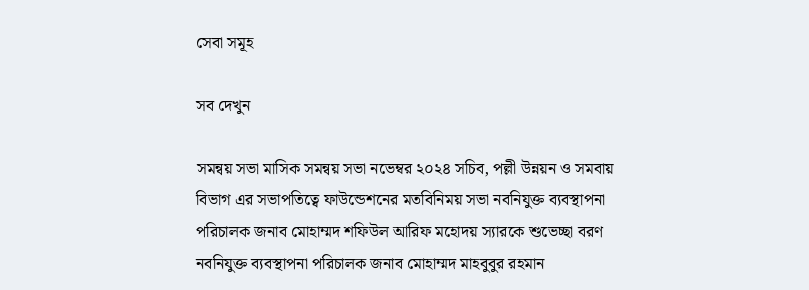সেবা সমূহ

সব দেখুন

সমন্বয় সভা মাসিক সমন্বয় সভা নভেম্বর ২০২৪ সচিব, পল্লী উন্নয়ন ও সমবায় বিভাগ এর সভাপতিত্বে ফাউন্ডেশনের মতবিনিময় সভা নবনিযুক্ত ব্যবস্থাপনা পরিচালক জনাব মোহাম্মদ শফিউল আরিফ মহোদয় স্যারকে শুভেচ্ছা বরণ নবনিযুক্ত ব্যবস্থাপনা পরিচালক জনাব মোহাম্মদ মাহবুবুর রহমান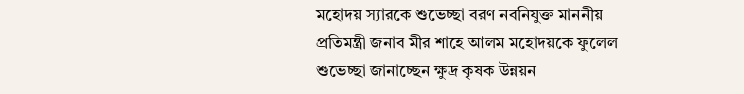মহোদয় স্যারকে শুভেচ্ছা বরণ নবনিযুক্ত মাননীয় প্রতিমন্ত্রী জনাব মীর শাহে আলম মহোদয়কে ফুলেল শুভেচ্ছা জানাচ্ছেন ক্ষুদ্র কৃষক উন্নয়ন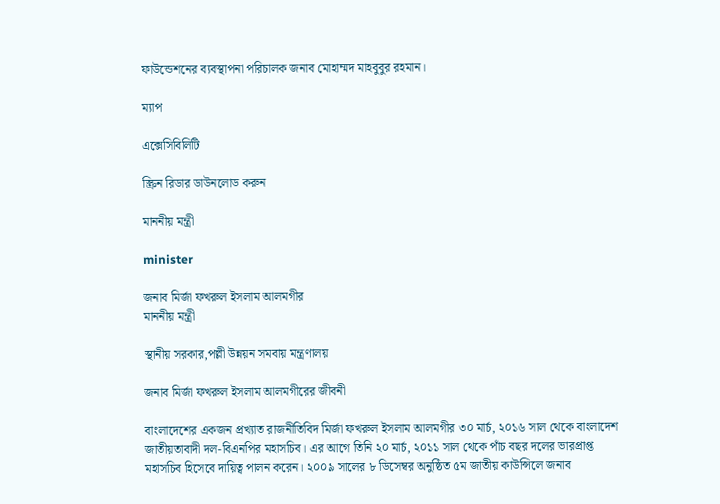ফাউন্ডেশনের ব্যবস্থাপনা পরিচালক জনাব মোহাম্মদ মাহবুবুর রহমান।

ম্যাপ

এক্সেসিবিলিটি

স্ক্রিন রিডার ডাউনলোড করুন

মাননীয় মন্ত্রী

minister

জনাব মির্জা ফখরুল ইসলাম আলমগীর
মাননীয় মন্ত্রী

স্থানীয় সরকার,পল্লী উন্নয়ন সমবায় মন্ত্রণালয়

জনাব মির্জা ফখরুল ইসলাম আলমগীরের জীবনী

বাংলাদেশের একজন প্রখ্যাত রাজনীতিবিদ মির্জা ফখরুল ইসলাম আলমগীর ৩০ মার্চ, ২০১৬ সাল থেকে বাংলাদেশ জাতীয়তাবাদী দল-বিএনপির মহাসচিব। এর আগে তিনি ২০ মার্চ, ২০১১ সাল থেকে পাঁচ বছর দলের ভারপ্রাপ্ত মহাসচিব হিসেবে দায়িত্ব পালন করেন। ২০০৯ সালের ৮ ডিসেম্বর অনুষ্ঠিত ৫ম জাতীয় কাউন্সিলে জনাব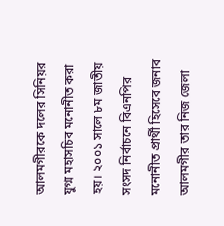আলমগীরকে দলের সিনিয়র যুগ্ম মহাসচিব মনোনীত করা হয়। ২০০১ সালে ৮ম জাতীয় সংসদ নির্বাচনে বিএনপির মনোনীত প্রার্থী হিসেবে জনাব আলমগীর তার নিজ জেলা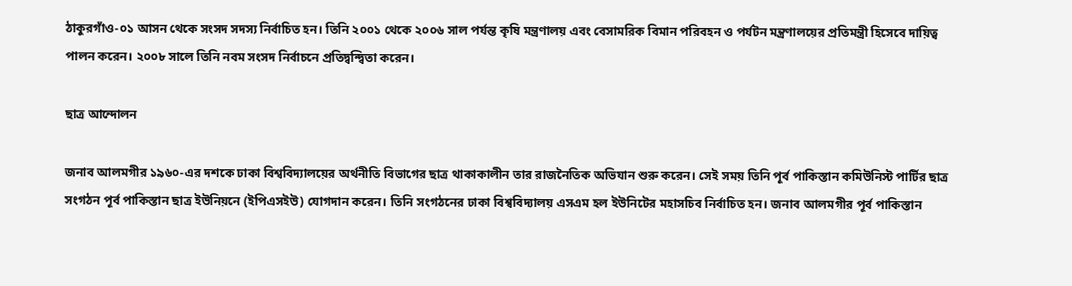ঠাকুরগাঁও-০১ আসন থেকে সংসদ সদস্য নির্বাচিত হন। তিনি ২০০১ থেকে ২০০৬ সাল পর্যন্ত কৃষি মন্ত্রণালয় এবং বেসামরিক বিমান পরিবহন ও পর্যটন মন্ত্রণালয়ের প্রতিমন্ত্রী হিসেবে দায়িত্ব পালন করেন। ২০০৮ সালে তিনি নবম সংসদ নির্বাচনে প্রতিদ্বন্দ্বিতা করেন।

ছাত্র আন্দোলন

জনাব আলমগীর ১৯৬০-এর দশকে ঢাকা বিশ্ববিদ্যালয়ের অর্থনীতি বিভাগের ছাত্র থাকাকালীন তার রাজনৈতিক অভিযান শুরু করেন। সেই সময় তিনি পূর্ব পাকিস্তান কমিউনিস্ট পার্টির ছাত্র সংগঠন পূর্ব পাকিস্তান ছাত্র ইউনিয়নে (ইপিএসইউ) যোগদান করেন। তিনি সংগঠনের ঢাকা বিশ্ববিদ্যালয় এসএম হল ইউনিটের মহাসচিব নির্বাচিত হন। জনাব আলমগীর পূর্ব পাকিস্তান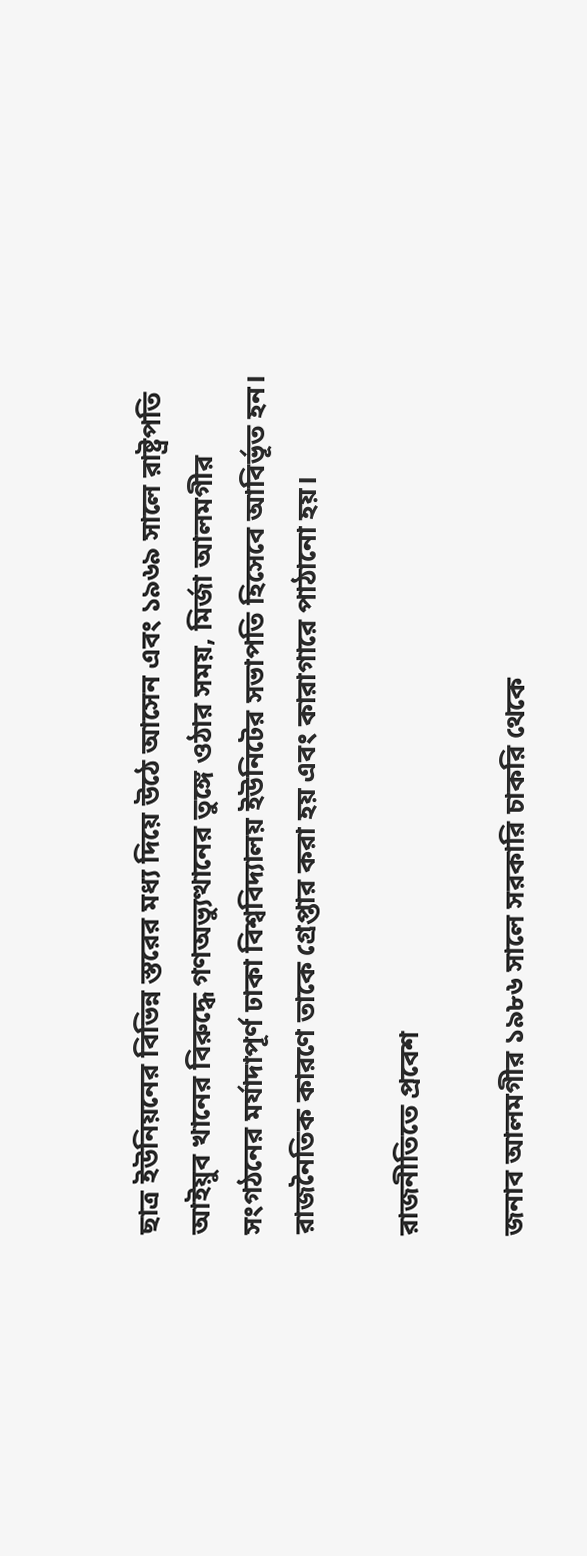ছাত্র ইউনিয়নের বিভিন্ন স্তরের মধ্য দিয়ে উঠে আসেন এবং ১৯৬৯ সালে রাষ্ট্রপতি আইয়ুব খানের বিরুদ্ধে গণঅভ্যুত্থানের তুঙ্গে ওঠার সময়, মির্জা আলমগীর সংগঠনের মর্যাদাপূর্ণ ঢাকা বিশ্ববিদ্যালয় ইউনিটের সভাপতি হিসেবে আবির্ভূত হন। রাজনৈতিক কারণে তাকে গ্রেপ্তার করা হয় এবং কারাগারে পাঠানো হয়।

রাজনীতিতে প্রবেশ

জনাব আলমগীর ১৯৮৬ সালে সরকারি চাকরি থেকে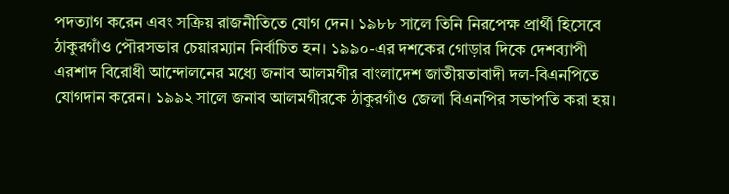পদত্যাগ করেন এবং সক্রিয় রাজনীতিতে যোগ দেন। ১৯৮৮ সালে তিনি নিরপেক্ষ প্রার্থী হিসেবে ঠাকুরগাঁও পৌরসভার চেয়ারম্যান নির্বাচিত হন। ১৯৯০-এর দশকের গোড়ার দিকে দেশব্যাপী এরশাদ বিরোধী আন্দোলনের মধ্যে জনাব আলমগীর বাংলাদেশ জাতীয়তাবাদী দল-বিএনপিতে যোগদান করেন। ১৯৯২ সালে জনাব আলমগীরকে ঠাকুরগাঁও জেলা বিএনপির সভাপতি করা হয়।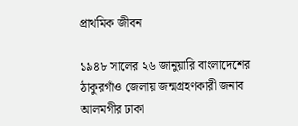প্রাথমিক জীবন

১৯৪৮ সালের ২৬ জানুয়ারি বাংলাদেশের ঠাকুরগাঁও জেলায় জন্মগ্রহণকারী জনাব আলমগীর ঢাকা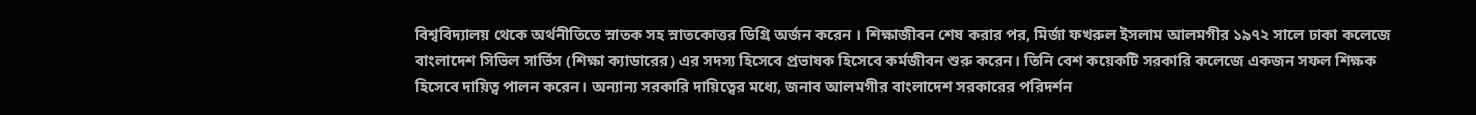বিশ্ববিদ্যালয় থেকে অর্থনীতিতে স্নাতক সহ স্নাতকোত্তর ডিগ্রি অর্জন করেন । শিক্ষাজীবন শেষ করার পর, মির্জা ফখরুল ইসলাম আলমগীর ১৯৭২ সালে ঢাকা কলেজে বাংলাদেশ সিভিল সার্ভিস (শিক্ষা ক্যাডারের) এর সদস্য হিসেবে প্রভাষক হিসেবে কর্মজীবন শুরু করেন। তিনি বেশ কয়েকটি সরকারি কলেজে একজন সফল শিক্ষক হিসেবে দায়িত্ব পালন করেন। অন্যান্য সরকারি দায়িত্বের মধ্যে, জনাব আলমগীর বাংলাদেশ সরকারের পরিদর্শন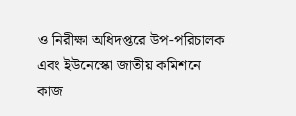ও নিরীক্ষা অধিদপ্তরে উপ-পরিচালক এবং ইউনেস্কো জাতীয় কমিশনে কাজ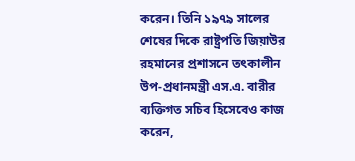করেন। তিনি ১৯৭৯ সালের শেষের দিকে রাষ্ট্রপতি জিয়াউর রহমানের প্রশাসনে তৎকালীন উপ-প্রধানমন্ত্রী এস.এ. বারীর ব্যক্তিগত সচিব হিসেবেও কাজ করেন,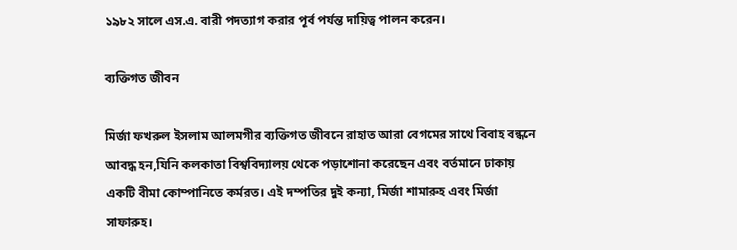১৯৮২ সালে এস.এ. বারী পদত্যাগ করার পূর্ব পর্যন্ত দায়িত্ব পালন করেন।

ব্যক্তিগত জীবন

মির্জা ফখরুল ইসলাম আলমগীর ব্যক্তিগত জীবনে রাহাত আরা বেগমের সাথে বিবাহ বন্ধনে আবদ্ধ হন,যিনি কলকাতা বিশ্ববিদ্যালয় থেকে পড়াশোনা করেছেন এবং বর্তমানে ঢাকায় একটি বীমা কোম্পানিতে কর্মরত। এই দম্পতির দুই কন্যা, মির্জা শামারুহ এবং মির্জা সাফারুহ।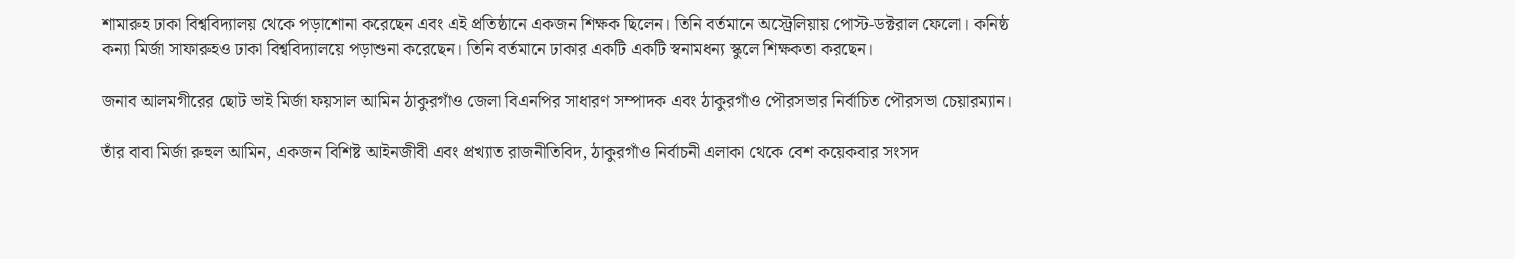শামারুহ ঢাকা বিশ্ববিদ্যালয় থেকে পড়াশোনা করেছেন এবং এই প্রতিষ্ঠানে একজন শিক্ষক ছিলেন। তিনি বর্তমানে অস্ট্রেলিয়ায় পোস্ট-ডক্টরাল ফেলো। কনিষ্ঠ কন্যা মির্জা সাফারুহও ঢাকা বিশ্ববিদ্যালয়ে পড়াশুনা করেছেন। তিনি বর্তমানে ঢাকার একটি একটি স্বনামধন্য স্কুলে শিক্ষকতা করছেন।

জনাব আলমগীরের ছোট ভাই মির্জা ফয়সাল আমিন ঠাকুরগাঁও জেলা বিএনপির সাধারণ সম্পাদক এবং ঠাকুরগাঁও পৌরসভার নির্বাচিত পৌরসভা চেয়ারম্যান।

তাঁর বাবা মির্জা রুহুল আমিন, একজন বিশিষ্ট আইনজীবী এবং প্রখ্যাত রাজনীতিবিদ, ঠাকুরগাঁও নির্বাচনী এলাকা থেকে বেশ কয়েকবার সংসদ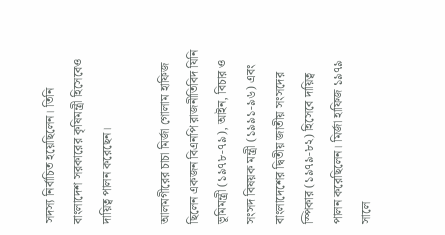সদস্য নির্বাচিত হয়েছিলেন। তিনি বাংলাদেশ সরকারের কৃষিমন্ত্রী হিসেবেও দায়িত্ব পালন করেছেন।

আলমগীরের চাচা মির্জা গোলাম হাফিজ ছিলেন একজন বিএনপি রাজনীতিবিদ যিনি ভূমিমন্ত্রী (১৯৭৮-৭৯), আইন, বিচার ও সংসদ বিষয়ক মন্ত্রী (১৯৯১-৯৬) এবং বাংলাদেশের দ্বিতীয় জাতীয় সংসদের স্পিকার (১৯৭৯-৮২) হিসেবে দায়িত্ব পালন করেছিলেন। মির্জা হাফিজ ১৯৭৯ সালে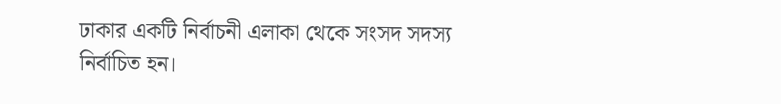ঢাকার একটি নির্বাচনী এলাকা থেকে সংসদ সদস্য নির্বাচিত হন।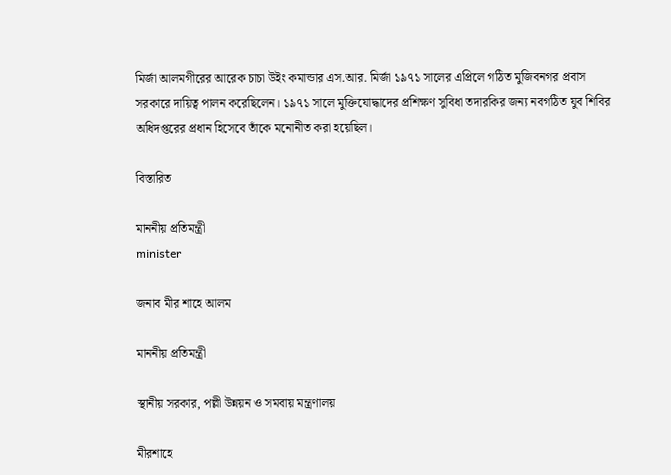মির্জা আলমগীরের আরেক চাচা উইং কমান্ডার এস.আর. মির্জা ১৯৭১ সালের এপ্রিলে গঠিত মুজিবনগর প্রবাস সরকারে দায়িত্ব পালন করেছিলেন। ১৯৭১ সালে মুক্তিযোদ্ধাদের প্রশিক্ষণ সুবিধা তদারকির জন্য নবগঠিত যুব শিবির অধিদপ্তরের প্রধান হিসেবে তাঁকে মনোনীত করা হয়েছিল।

বিস্তারিত

মাননীয় প্রতিমন্ত্রী
minister

জনাব মীর শাহে আলম

মাননীয় প্রতিমন্ত্রী

স্থানীয় সরকার, পল্লী উন্নয়ন ও সমবায় মন্ত্রণালয়

মীরশাহে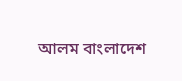আলম বাংলাদেশ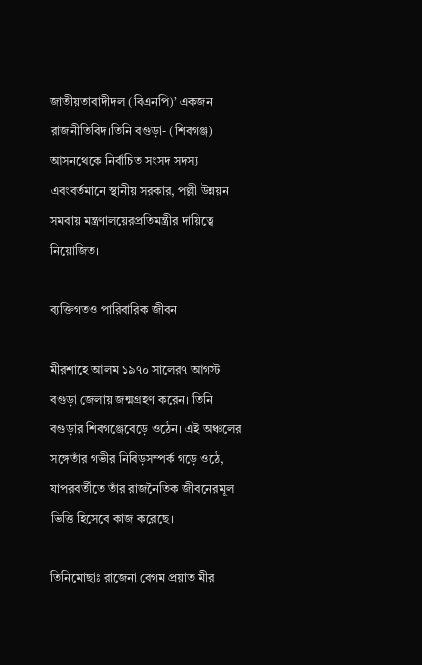জাতীয়তাবাদীদল (বিএনপি)’ একজন রাজনীতিবিদ।তিনি বগুড়া- (শিবগঞ্জ) আসনথেকে নির্বাচিত সংসদ সদস্য এবংবর্তমানে স্থানীয় সরকার, পল্লী উন্নয়ন সমবায় মন্ত্রণালয়েরপ্রতিমন্ত্রীর দায়িত্বে নিয়োজিত।

ব্যক্তিগতও পারিবারিক জীবন

মীরশাহে আলম ১৯৭০ সালের৭ আগস্ট বগুড়া জেলায় জন্মগ্রহণ করেন। তিনি বগুড়ার শিবগঞ্জেবেড়ে ওঠেন। এই অঞ্চলের সঙ্গেতাঁর গভীর নিবিড়সম্পর্ক গড়ে ওঠে, যাপরবর্তীতে তাঁর রাজনৈতিক জীবনেরমূল ভিত্তি হিসেবে কাজ করেছে।

তিনিমোছাঃ রাজেনা বেগম প্রয়াত মীর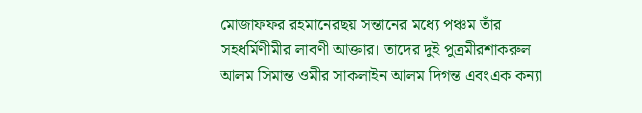মোজাফফর রহমানেরছয় সন্তানের মধ্যে পঞ্চম তাঁর সহধর্মিণীমীর লাবণী আক্তার। তাদের দুই পুত্রমীরশাকরুল আলম সিমান্ত ওমীর সাকলাইন আলম দিগন্ত এবংএক কন্যা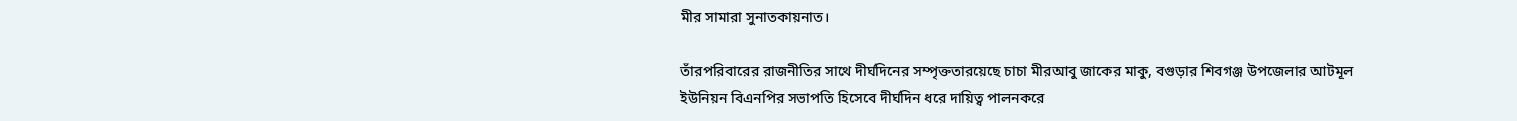মীর সামারা সুনাতকায়নাত।

তাঁরপরিবারের রাজনীতির সাথে দীর্ঘদিনের সম্পৃক্ততারয়েছে চাচা মীরআবু জাকের মাকু, বগুড়ার শিবগঞ্জ উপজেলার আটমূল ইউনিয়ন বিএনপির সভাপতি হিসেবে দীর্ঘদিন ধরে দায়িত্ব পালনকরে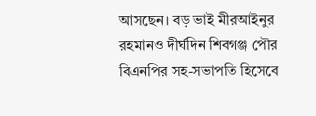আসছেন। বড় ভাই মীরআইনুর রহমানও দীর্ঘদিন শিবগঞ্জ পৌর বিএনপির সহ-সভাপতি হিসেবে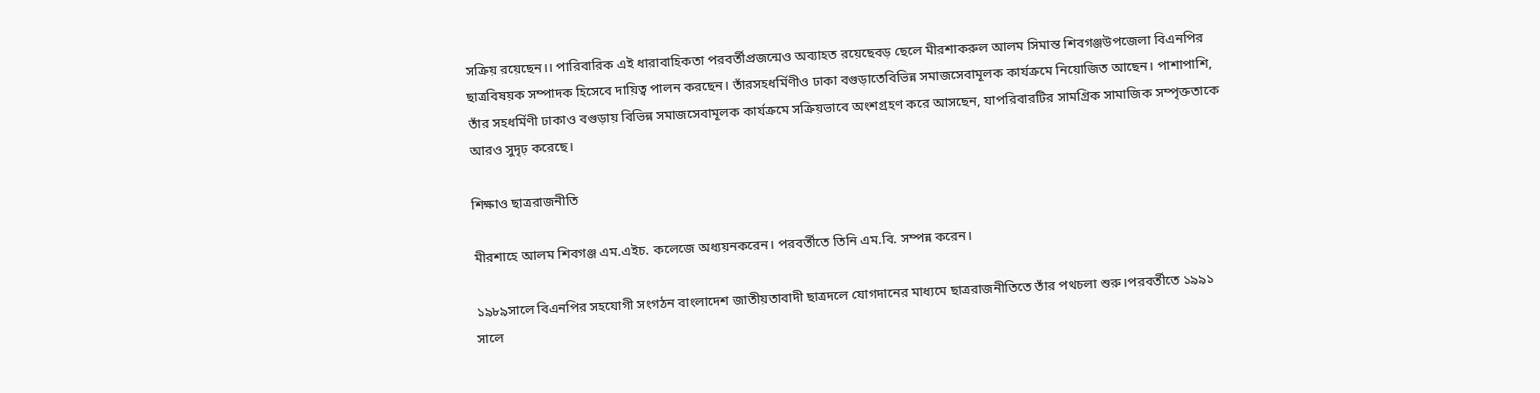সক্রিয় রয়েছেন।। পারিবারিক এই ধারাবাহিকতা পরবর্তীপ্রজন্মেও অব্যাহত রয়েছেবড় ছেলে মীরশাকরুল আলম সিমান্ত শিবগঞ্জউপজেলা বিএনপির ছাত্রবিষয়ক সম্পাদক হিসেবে দায়িত্ব পালন করছেন। তাঁরসহধর্মিণীও ঢাকা বগুড়াতেবিভিন্ন সমাজসেবামূলক কার্যক্রমে নিয়োজিত আছেন। পাশাপাশি, তাঁর সহধর্মিণী ঢাকাও বগুড়ায় বিভিন্ন সমাজসেবামূলক কার্যক্রমে সক্রিয়ভাবে অংশগ্রহণ করে আসছেন, যাপরিবারটির সামগ্রিক সামাজিক সম্পৃক্ততাকে আরও সুদৃঢ় করেছে।

শিক্ষাও ছাত্ররাজনীতি

মীরশাহে আলম শিবগঞ্জ এম.এইচ. কলেজে অধ্যয়নকরেন। পরবর্তীতে তিনি এম.বি. সম্পন্ন করেন।

১৯৮৯সালে বিএনপির সহযোগী সংগঠন বাংলাদেশ জাতীয়তাবাদী ছাত্রদলে যোগদানের মাধ্যমে ছাত্ররাজনীতিতে তাঁর পথচলা শুরু।পরবর্তীতে ১৯৯১ সালে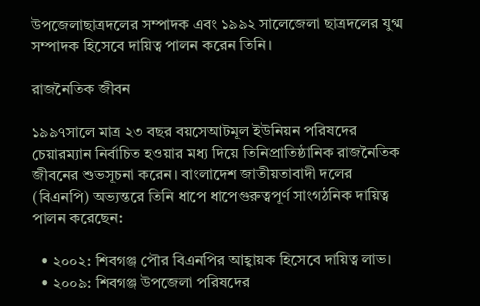উপজেলাছাত্রদলের সম্পাদক এবং ১৯৯২ সালেজেলা ছাত্রদলের যুগ্ম সম্পাদক হিসেবে দায়িত্ব পালন করেন তিনি।

রাজনৈতিক জীবন

১৯৯৭সালে মাত্র ২৩ বছর বয়সেআটমূল ইউনিয়ন পরিষদের চেয়ারম্যান নির্বাচিত হওয়ার মধ্য দিয়ে তিনিপ্রাতিষ্ঠানিক রাজনৈতিক জীবনের শুভসূচনা করেন। বাংলাদেশ জাতীয়তাবাদী দলের (বিএনপি) অভ্যন্তরে তিনি ধাপে ধাপেগুরুত্বপূর্ণ সাংগঠনিক দায়িত্ব পালন করেছেন:

  • ২০০২: শিবগঞ্জ পৌর বিএনপির আহ্বায়ক হিসেবে দায়িত্ব লাভ।
  • ২০০৯: শিবগঞ্জ উপজেলা পরিষদের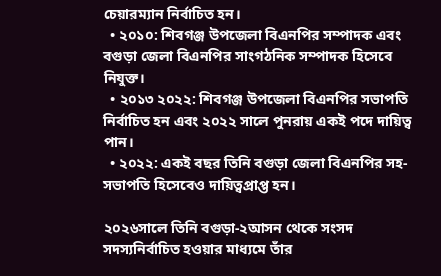চেয়ারম্যান নির্বাচিত হন।
  • ২০১০: শিবগঞ্জ উপজেলা বিএনপির সম্পাদক এবং বগুড়া জেলা বিএনপির সাংগঠনিক সম্পাদক হিসেবে নিযুক্ত।
  • ২০১৩ ২০২২: শিবগঞ্জ উপজেলা বিএনপির সভাপতি নির্বাচিত হন এবং ২০২২ সালে পুনরায় একই পদে দায়িত্ব পান।
  • ২০২২: একই বছর তিনি বগুড়া জেলা বিএনপির সহ-সভাপতি হিসেবেও দায়িত্বপ্রাপ্ত হন।

২০২৬সালে তিনি বগুড়া-২আসন থেকে সংসদ সদস্যনির্বাচিত হওয়ার মাধ্যমে তাঁর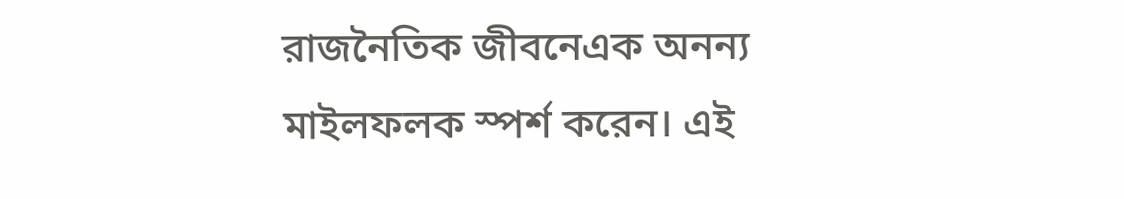রাজনৈতিক জীবনেএক অনন্য মাইলফলক স্পর্শ করেন। এই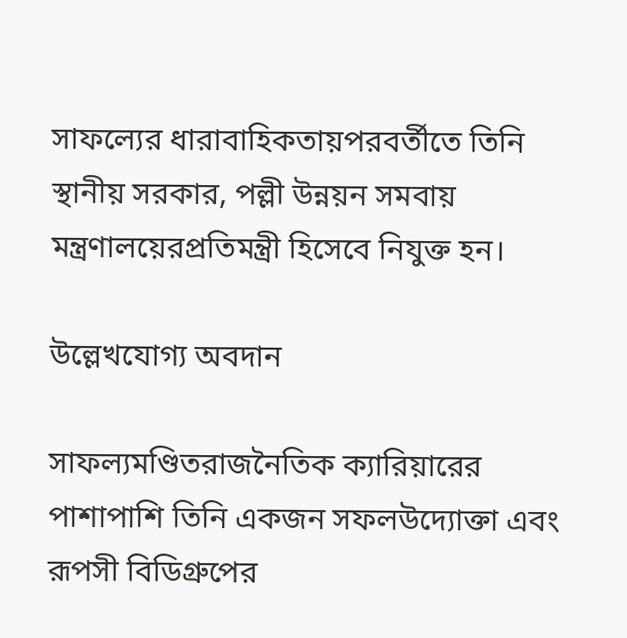সাফল্যের ধারাবাহিকতায়পরবর্তীতে তিনি স্থানীয় সরকার, পল্লী উন্নয়ন সমবায় মন্ত্রণালয়েরপ্রতিমন্ত্রী হিসেবে নিযুক্ত হন।

উল্লেখযোগ্য অবদান

সাফল্যমণ্ডিতরাজনৈতিক ক্যারিয়ারের পাশাপাশি তিনি একজন সফলউদ্যোক্তা এবং রূপসী বিডিগ্রুপের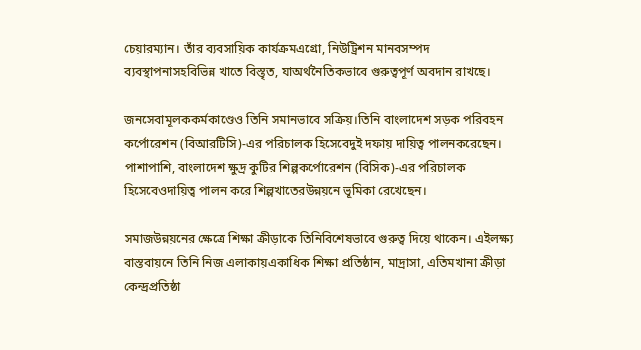চেয়ারম্যান। তাঁর ব্যবসায়িক কার্যক্রমএগ্রো, নিউট্রিশন মানবসম্পদ ব্যবস্থাপনাসহবিভিন্ন খাতে বিস্তৃত, যাঅর্থনৈতিকভাবে গুরুত্বপূর্ণ অবদান রাখছে।

জনসেবামূলককর্মকাণ্ডেও তিনি সমানভাবে সক্রিয়।তিনি বাংলাদেশ সড়ক পরিবহন কর্পোরেশন (বিআরটিসি)-এর পরিচালক হিসেবেদুই দফায় দায়িত্ব পালনকরেছেন। পাশাপাশি, বাংলাদেশ ক্ষুদ্র কুটির শিল্পকর্পোরেশন (বিসিক)-এর পরিচালক হিসেবেওদায়িত্ব পালন করে শিল্পখাতেরউন্নয়নে ভূমিকা রেখেছেন।

সমাজউন্নয়নের ক্ষেত্রে শিক্ষা ক্রীড়াকে তিনিবিশেষভাবে গুরুত্ব দিয়ে থাকেন। এইলক্ষ্য বাস্তবায়নে তিনি নিজ এলাকায়একাধিক শিক্ষা প্রতিষ্ঠান, মাদ্রাসা, এতিমখানা ক্রীড়া কেন্দ্রপ্রতিষ্ঠা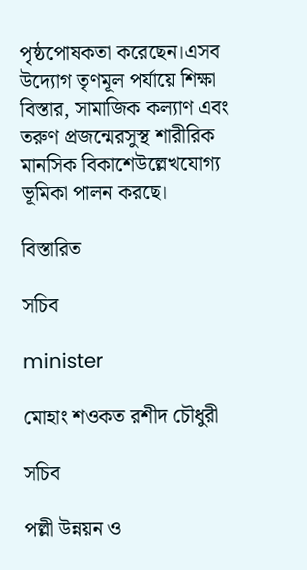পৃষ্ঠপোষকতা করেছেন।এসব উদ্যোগ তৃণমূল পর্যায়ে শিক্ষা বিস্তার, সামাজিক কল্যাণ এবং তরুণ প্রজন্মেরসুস্থ শারীরিক মানসিক বিকাশেউল্লেখযোগ্য ভূমিকা পালন করছে।

বিস্তারিত

সচিব

minister

মোহাং শওকত রশীদ চৌধুরী

সচিব

পল্লী উন্নয়ন ও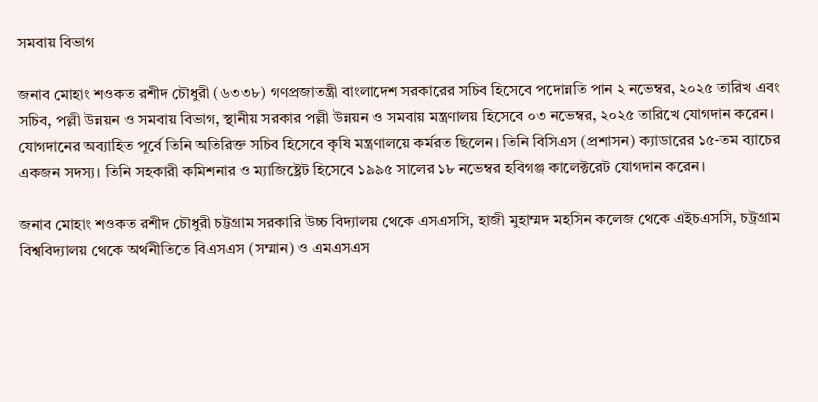সমবায় বিভাগ

জনাব মোহাং শওকত রশীদ চৌধুরী (৬৩৩৮) গণপ্রজাতন্ত্রী বাংলাদেশ সরকারের সচিব হিসেবে পদোন্নতি পান ২ নভেম্বর, ২০২৫ তারিখ এবং সচিব, পল্লী উন্নয়ন ও সমবায় বিভাগ, স্থানীয় সরকার পল্লী উন্নয়ন ও সমবায় মন্ত্রণালয় হিসেবে ০৩ নভেম্বর, ২০২৫ তারিখে যোগদান করেন। যোগদানের অব্যাহিত পূর্বে তিনি অতিরিক্ত সচিব হিসেবে কৃষি মন্ত্রণালয়ে কর্মরত ছিলেন। তিনি বিসিএস (প্রশাসন) ক্যাডারের ১৫-তম ব্যাচের একজন সদস্য। তিনি সহকারী কমিশনার ও ম্যাজিষ্ট্রেট হিসেবে ১৯৯৫ সালের ১৮ নভেম্বর হবিগঞ্জ কালেক্টরেট যোগদান করেন।

জনাব মোহাং শওকত রশীদ চৌধুরী চট্টগ্রাম সরকারি উচ্চ বিদ্যালয় থেকে এসএসসি, হাজী মুহাম্মদ মহসিন কলেজ থেকে এইচএসসি, চট্রগ্রাম বিশ্ববিদ্যালয় থেকে অর্থনীতিতে বিএসএস (সম্মান) ও এমএসএস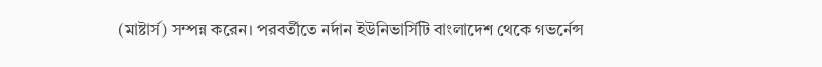(মাষ্টার্স) সম্পন্ন করেন। পরবর্তীতে নর্দান ইউনিভার্সিটি বাংলাদেশ থেকে গভর্নেন্স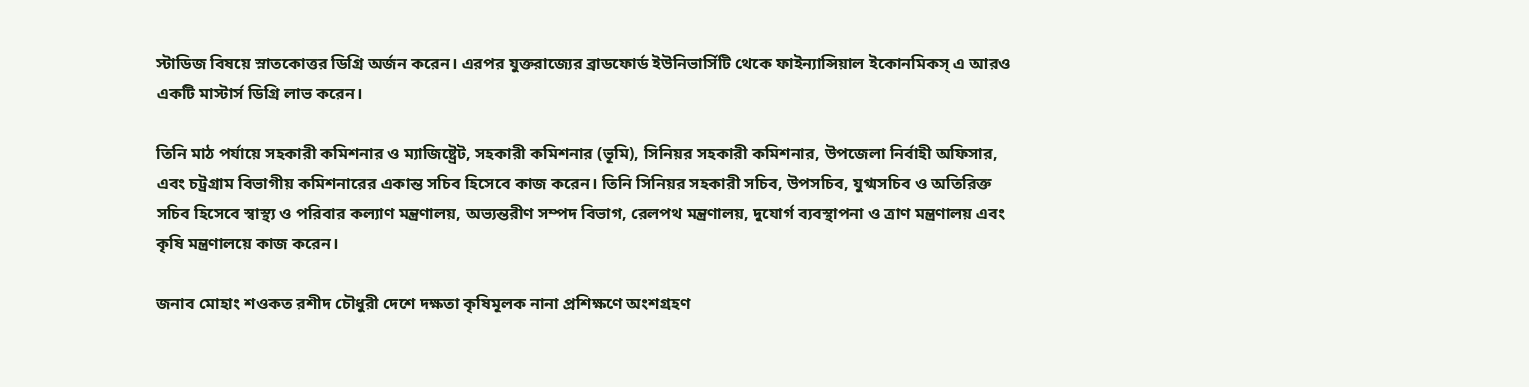স্টাডিজ বিষয়ে স্নাতকোত্তর ডিগ্রি অর্জন করেন। এরপর যুক্তরাজ্যের ব্রাডফোর্ড ইউনিভার্সিটি থেকে ফাইন্যান্সিয়াল ইকোনমিকস্ এ আরও একটি মাস্টার্স ডিগ্রি লাভ করেন।

তিনি মাঠ পর্যায়ে সহকারী কমিশনার ও ম্যাজিষ্ট্রেট, সহকারী কমিশনার (ভূমি), সিনিয়র সহকারী কমিশনার, উপজেলা নির্বাহী অফিসার, এবং চট্রগ্রাম বিভাগীয় কমিশনারের একান্ত সচিব হিসেবে কাজ করেন। তিনি সিনিয়র সহকারী সচিব, উপসচিব, যুগ্মসচিব ও অতিরিক্ত সচিব হিসেবে স্বাস্থ্য ও পরিবার কল্যাণ মন্ত্রণালয়, অভ্যন্তরীণ সম্পদ বিভাগ, রেলপথ মন্ত্রণালয়, দুযোর্গ ব্যবস্থাপনা ও ত্রাণ মন্ত্রণালয় এবং কৃষি মন্ত্রণালয়ে কাজ করেন।

জনাব মোহাং শওকত রশীদ চৌধুরী দেশে দক্ষতা কৃষিমূলক নানা প্রশিক্ষণে অংশগ্রহণ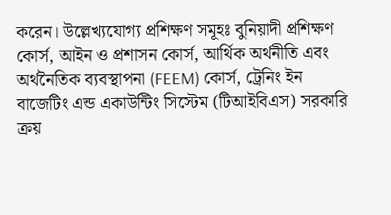করেন। উল্লেখ্যযোগ্য প্রশিক্ষণ সমূহঃ বুনিয়াদী প্রশিক্ষণ কোর্স, আইন ও প্রশাসন কোর্স, আর্থিক অর্থনীতি এবং অর্থনৈতিক ব্যবস্থাপনা (FEEM) কোর্স, ট্রেনিং ইন বাজেটিং এন্ড একাউন্টিং সিস্টেম (টিআইবিএস) সরকারি ক্রয়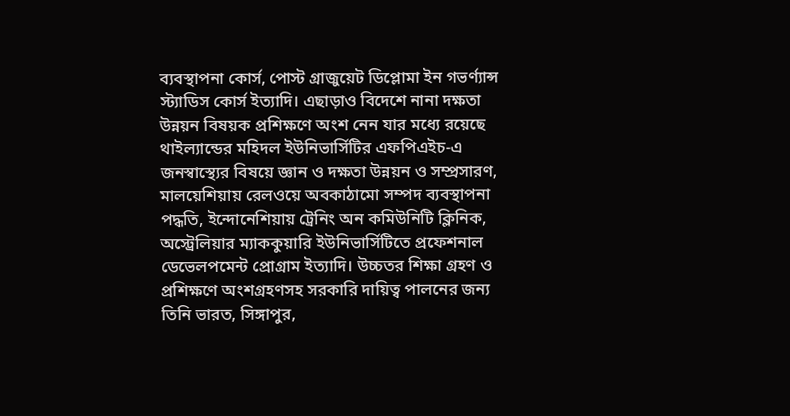ব্যবস্থাপনা কোর্স, পোস্ট গ্রাজুয়েট ডিপ্লোমা ইন গভর্ণ্যান্স স্ট্যাডিস কোর্স ইত্যাদি। এছাড়াও বিদেশে নানা দক্ষতা উন্নয়ন বিষয়ক প্রশিক্ষণে অংশ নেন যার মধ্যে রয়েছে থাইল্যান্ডের মহিদল ইউনিভার্সিটির এফপিএইচ-এ জনস্বাস্থ্যের বিষয়ে জ্ঞান ও দক্ষতা উন্নয়ন ও সম্প্রসারণ, মালয়েশিয়ায় রেলওয়ে অবকাঠামো সম্পদ ব্যবস্থাপনা পদ্ধতি, ইন্দোনেশিয়ায় ট্রেনিং অন কমিউনিটি ক্লিনিক, অস্ট্রেলিয়ার ম্যাককুয়ারি ইউনিভার্সিটিতে প্রফেশনাল ডেভেলপমেন্ট প্রোগ্রাম ইত্যাদি। উচ্চতর শিক্ষা গ্রহণ ও প্রশিক্ষণে অংশগ্রহণসহ সরকারি দায়িত্ব পালনের জন্য তিনি ভারত, সিঙ্গাপুর,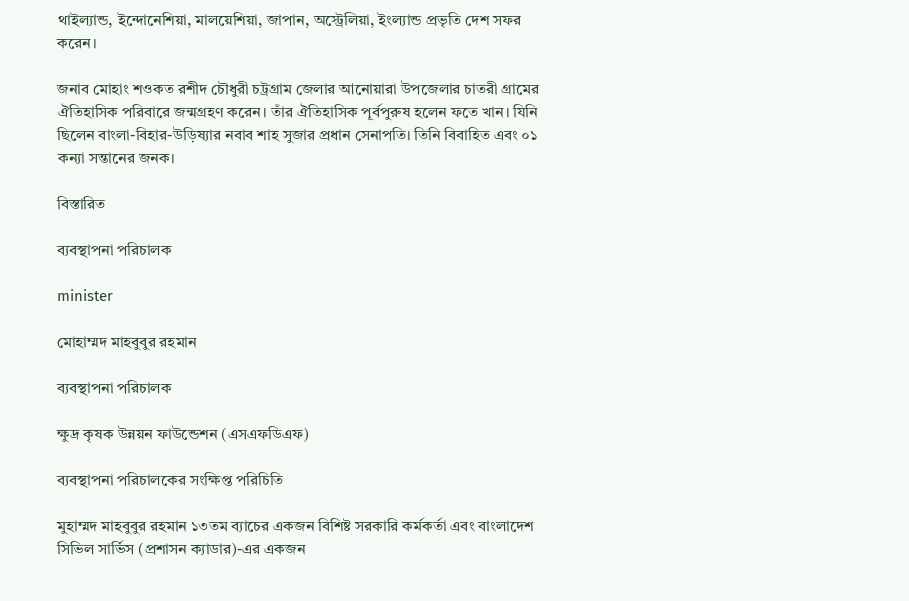থাইল্যান্ড, ইন্দোনেশিয়া, মালয়েশিয়া, জাপান, অস্ট্রেলিয়া, ইংল্যান্ড প্রভৃতি দেশ সফর করেন।

জনাব মোহাং শওকত রশীদ চৌধুরী চট্রগ্রাম জেলার আনোয়ারা উপজেলার চাতরী গ্রামের ঐতিহাসিক পরিবারে জন্মগ্রহণ করেন। তাঁর ঐতিহাসিক পূর্বপুরুষ হলেন ফতে খান। যিনি ছিলেন বাংলা-বিহার-উড়িষ্যার নবাব শাহ সুজার প্রধান সেনাপতি। তিনি বিবাহিত এবং ০১ কন্যা সন্তানের জনক।

বিস্তারিত

ব্যবস্থাপনা পরিচালক

minister

মোহাম্মদ মাহবুবুর রহমান

ব্যবস্থাপনা পরিচালক

ক্ষুদ্র কৃষক উন্নয়ন ফাউন্ডেশন (এসএফডিএফ)

ব্যবস্থাপনা পরিচালকের সংক্ষিপ্ত পরিচিতি

মুহাম্মদ মাহবুবুর রহমান ১৩তম ব্যাচের একজন বিশিষ্ট সরকারি কর্মকর্তা এবং বাংলাদেশ সিভিল সার্ভিস (প্রশাসন ক্যাডার)-এর একজন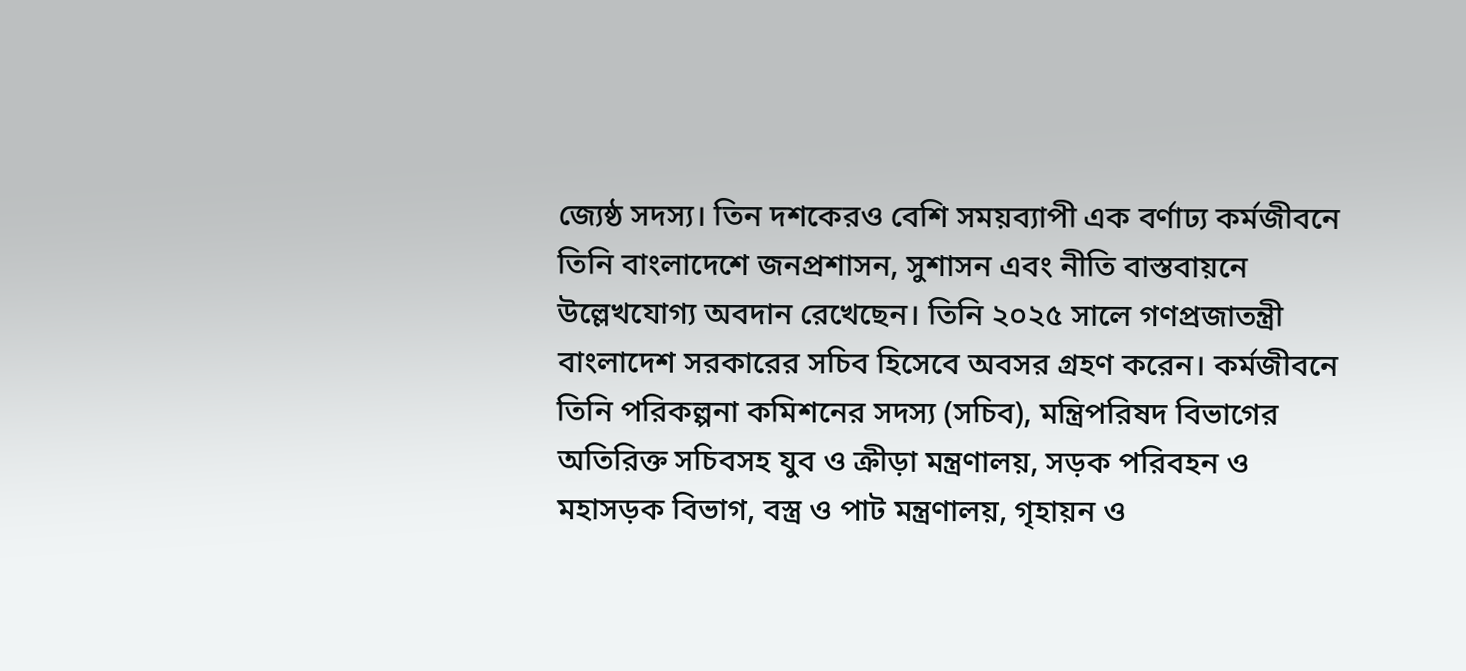জ্যেষ্ঠ সদস্য। তিন দশকেরও বেশি সময়ব্যাপী এক বর্ণাঢ্য কর্মজীবনে তিনি বাংলাদেশে জনপ্রশাসন, সুশাসন এবং নীতি বাস্তবায়নে উল্লেখযোগ্য অবদান রেখেছেন। তিনি ২০২৫ সালে গণপ্রজাতন্ত্রী বাংলাদেশ সরকারের সচিব হিসেবে অবসর গ্রহণ করেন। কর্মজীবনে তিনি পরিকল্পনা কমিশনের সদস্য (সচিব), মন্ত্রিপরিষদ বিভাগের অতিরিক্ত সচিবসহ যুব ও ক্রীড়া মন্ত্রণালয়, সড়ক পরিবহন ও মহাসড়ক বিভাগ, বস্ত্র ও পাট মন্ত্রণালয়, গৃহায়ন ও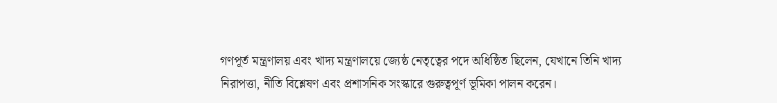গণপূর্ত মন্ত্রণালয় এবং খাদ্য মন্ত্রণালয়ে জ্যেষ্ঠ নেতৃত্বের পদে অধিষ্ঠিত ছিলেন, যেখানে তিনি খাদ্য নিরাপত্তা, নীতি বিশ্লেষণ এবং প্রশাসনিক সংস্কারে গুরুত্বপূর্ণ ভূমিকা পালন করেন।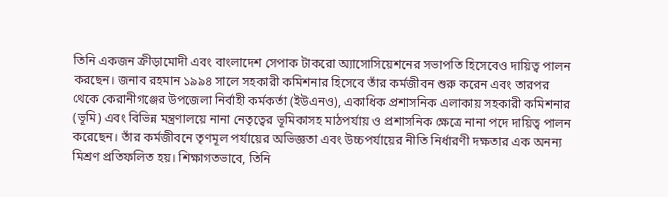তিনি একজন ক্রীড়ামোদী এবং বাংলাদেশ সেপাক টাকরো অ্যাসোসিয়েশনের সভাপতি হিসেবেও দায়িত্ব পালন করছেন। জনাব রহমান ১৯৯৪ সালে সহকারী কমিশনার হিসেবে তাঁর কর্মজীবন শুরু করেন এবং তারপর থেকে কেরানীগঞ্জের উপজেলা নির্বাহী কর্মকর্তা (ইউএনও), একাধিক প্রশাসনিক এলাকায় সহকারী কমিশনার (ভূমি) এবং বিভিন্ন মন্ত্রণালয়ে নানা নেতৃত্বের ভূমিকাসহ মাঠপর্যায় ও প্রশাসনিক ক্ষেত্রে নানা পদে দায়িত্ব পালন করেছেন। তাঁর কর্মজীবনে তৃণমূল পর্যায়ের অভিজ্ঞতা এবং উচ্চপর্যায়ের নীতি নির্ধারণী দক্ষতার এক অনন্য মিশ্রণ প্রতিফলিত হয়। শিক্ষাগতভাবে, তিনি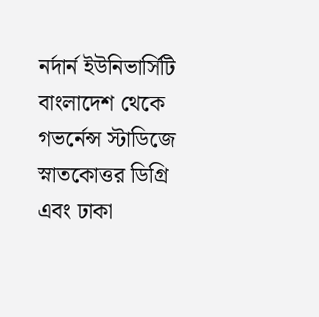নর্দার্ন ইউনিভার্সিটি বাংলাদেশ থেকে গভর্নেন্স স্টাডিজে স্নাতকোত্তর ডিগ্রি এবং ঢাকা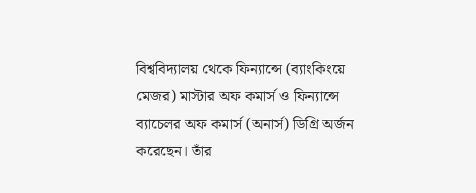বিশ্ববিদ্যালয় থেকে ফিন্যান্সে (ব্যাংকিংয়ে মেজর) মাস্টার অফ কমার্স ও ফিন্যান্সে ব্যাচেলর অফ কমার্স (অনার্স) ডিগ্রি অর্জন করেছেন। তাঁর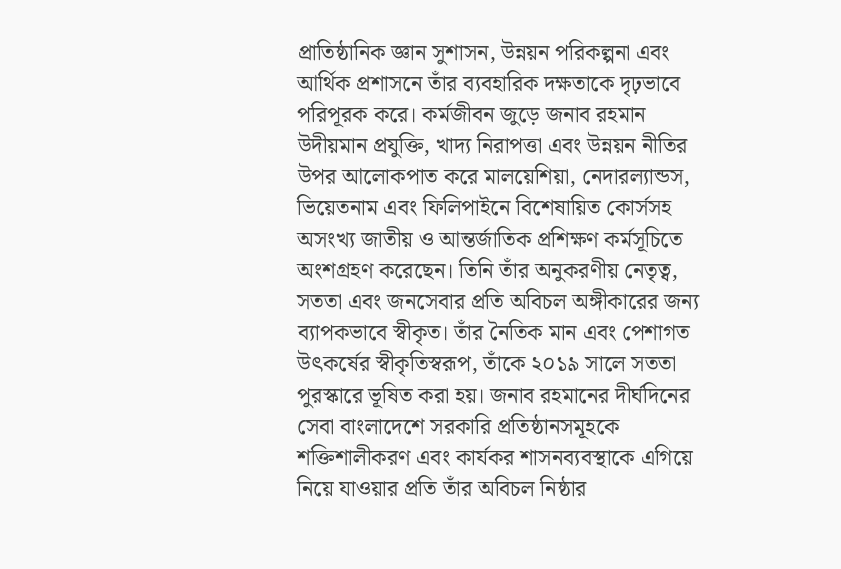প্রাতিষ্ঠানিক জ্ঞান সুশাসন, উন্নয়ন পরিকল্পনা এবং আর্থিক প্রশাসনে তাঁর ব্যবহারিক দক্ষতাকে দৃঢ়ভাবে পরিপূরক করে। কর্মজীবন জুড়ে জনাব রহমান উদীয়মান প্রযুক্তি, খাদ্য নিরাপত্তা এবং উন্নয়ন নীতির উপর আলোকপাত করে মালয়েশিয়া, নেদারল্যান্ডস, ভিয়েতনাম এবং ফিলিপাইনে বিশেষায়িত কোর্সসহ অসংখ্য জাতীয় ও আন্তর্জাতিক প্রশিক্ষণ কর্মসূচিতে অংশগ্রহণ করেছেন। তিনি তাঁর অনুকরণীয় নেতৃত্ব, সততা এবং জনসেবার প্রতি অবিচল অঙ্গীকারের জন্য ব্যাপকভাবে স্বীকৃত। তাঁর নৈতিক মান এবং পেশাগত উৎকর্ষের স্বীকৃতিস্বরূপ, তাঁকে ২০১৯ সালে সততা পুরস্কারে ভূষিত করা হয়। জনাব রহমানের দীর্ঘদিনের সেবা বাংলাদেশে সরকারি প্রতিষ্ঠানসমূহকে শক্তিশালীকরণ এবং কার্যকর শাসনব্যবস্থাকে এগিয়ে নিয়ে যাওয়ার প্রতি তাঁর অবিচল নিষ্ঠার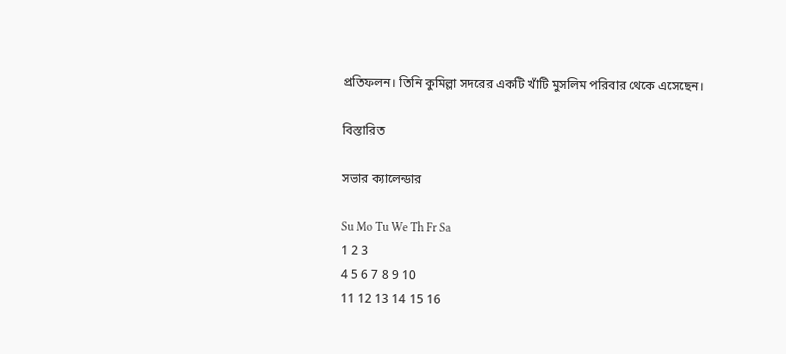প্রতিফলন। তিনি কুমিল্লা সদরের একটি খাঁটি মুসলিম পরিবার থেকে এসেছেন।

বিস্তারিত

সভার ক্যালেন্ডার

Su Mo Tu We Th Fr Sa
1 2 3
4 5 6 7 8 9 10
11 12 13 14 15 16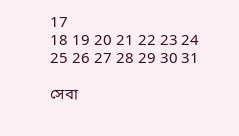17
18 19 20 21 22 23 24
25 26 27 28 29 30 31

সেবা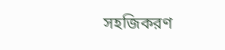সহজিকরণ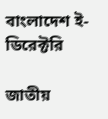বাংলাদেশ ই-ডিরেক্টরি

জাতীয়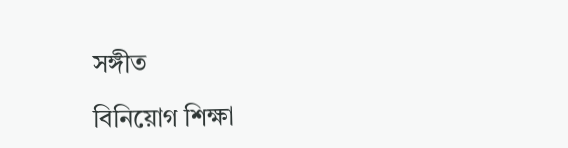সঙ্গীত

বিনিয়োগ শিক্ষা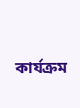কার্যক্রম